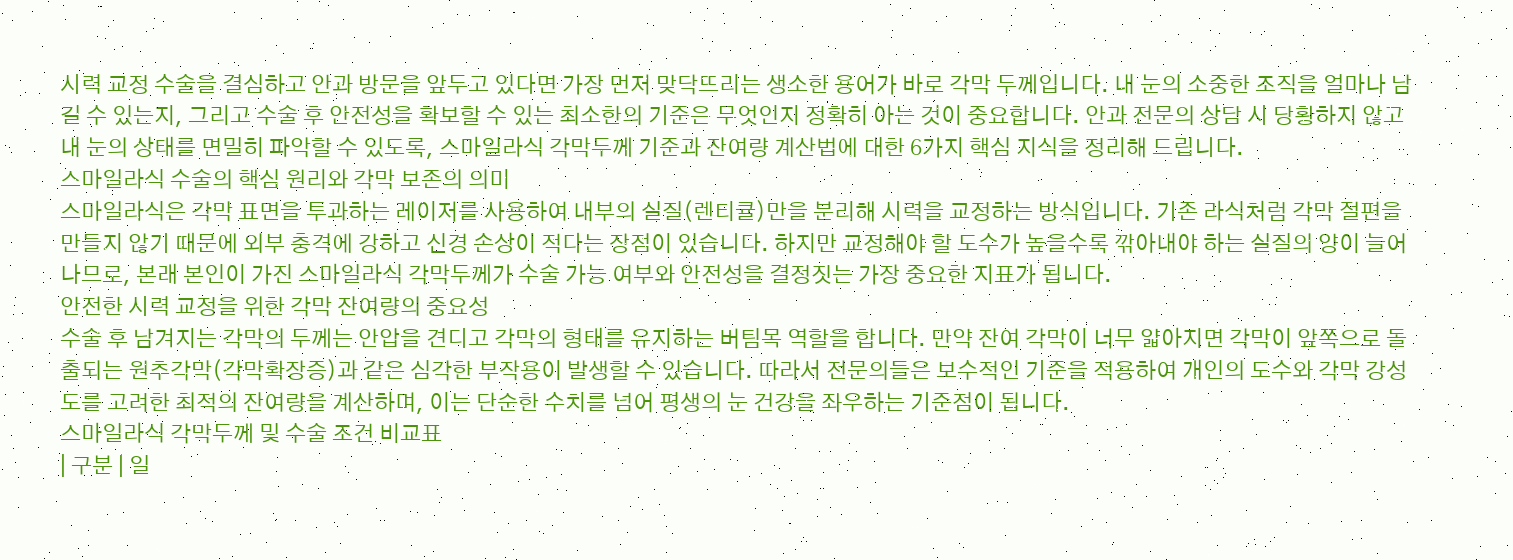시력 교정 수술을 결심하고 안과 방문을 앞두고 있다면 가장 먼저 맞닥뜨리는 생소한 용어가 바로 각막 두께입니다. 내 눈의 소중한 조직을 얼마나 남길 수 있는지, 그리고 수술 후 안전성을 확보할 수 있는 최소한의 기준은 무엇인지 정확히 아는 것이 중요합니다. 안과 전문의 상담 시 당황하지 않고 내 눈의 상태를 면밀히 파악할 수 있도록, 스마일라식 각막두께 기준과 잔여량 계산법에 대한 6가지 핵심 지식을 정리해 드립니다.
스마일라식 수술의 핵심 원리와 각막 보존의 의미
스마일라식은 각막 표면을 투과하는 레이저를 사용하여 내부의 실질(렌티큘)만을 분리해 시력을 교정하는 방식입니다. 기존 라식처럼 각막 절편을 만들지 않기 때문에 외부 충격에 강하고 신경 손상이 적다는 장점이 있습니다. 하지만 교정해야 할 도수가 높을수록 깎아내야 하는 실질의 양이 늘어나므로, 본래 본인이 가진 스마일라식 각막두께가 수술 가능 여부와 안전성을 결정짓는 가장 중요한 지표가 됩니다.
안전한 시력 교정을 위한 각막 잔여량의 중요성
수술 후 남겨지는 각막의 두께는 안압을 견디고 각막의 형태를 유지하는 버팀목 역할을 합니다. 만약 잔여 각막이 너무 얇아지면 각막이 앞쪽으로 돌출되는 원추각막(각막확장증)과 같은 심각한 부작용이 발생할 수 있습니다. 따라서 전문의들은 보수적인 기준을 적용하여 개인의 도수와 각막 강성도를 고려한 최적의 잔여량을 계산하며, 이는 단순한 수치를 넘어 평생의 눈 건강을 좌우하는 기준점이 됩니다.
스마일라식 각막두께 및 수술 조건 비교표
| 구분 | 일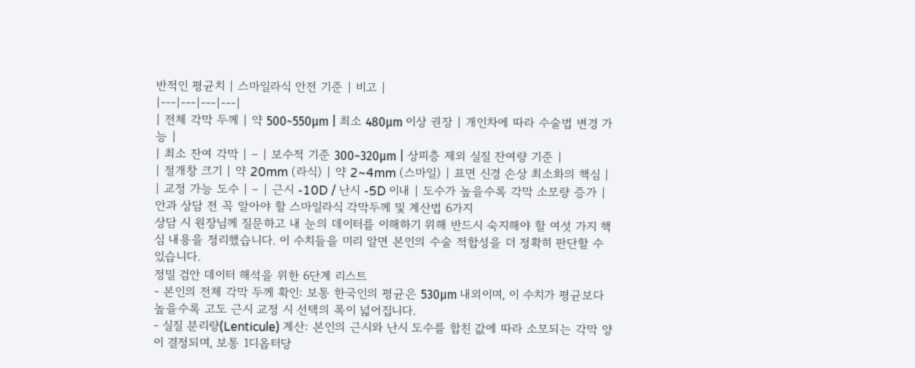반적인 평균치 | 스마일라식 안전 기준 | 비고 |
|---|---|---|---|
| 전체 각막 두께 | 약 500~550μm | 최소 480μm 이상 권장 | 개인차에 따라 수술법 변경 가능 |
| 최소 잔여 각막 | – | 보수적 기준 300~320μm | 상피층 제외 실질 잔여량 기준 |
| 절개창 크기 | 약 20mm (라식) | 약 2~4mm (스마일) | 표면 신경 손상 최소화의 핵심 |
| 교정 가능 도수 | – | 근시 -10D / 난시 -5D 이내 | 도수가 높을수록 각막 소모량 증가 |
안과 상담 전 꼭 알아야 할 스마일라식 각막두께 및 계산법 6가지
상담 시 원장님께 질문하고 내 눈의 데이터를 이해하기 위해 반드시 숙지해야 할 여섯 가지 핵심 내용을 정리했습니다. 이 수치들을 미리 알면 본인의 수술 적합성을 더 정확히 판단할 수 있습니다.
정밀 검안 데이터 해석을 위한 6단계 리스트
- 본인의 전체 각막 두께 확인: 보통 한국인의 평균은 530μm 내외이며, 이 수치가 평균보다 높을수록 고도 근시 교정 시 선택의 폭이 넓어집니다.
- 실질 분리량(Lenticule) 계산: 본인의 근시와 난시 도수를 합친 값에 따라 소모되는 각막 양이 결정되며, 보통 1디옵터당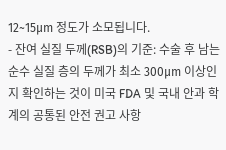12~15μm 정도가 소모됩니다.
- 잔여 실질 두께(RSB)의 기준: 수술 후 남는 순수 실질 층의 두께가 최소 300μm 이상인지 확인하는 것이 미국 FDA 및 국내 안과 학계의 공통된 안전 권고 사항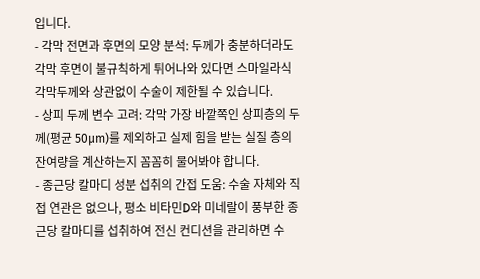입니다.
- 각막 전면과 후면의 모양 분석: 두께가 충분하더라도 각막 후면이 불규칙하게 튀어나와 있다면 스마일라식 각막두께와 상관없이 수술이 제한될 수 있습니다.
- 상피 두께 변수 고려: 각막 가장 바깥쪽인 상피층의 두께(평균 50μm)를 제외하고 실제 힘을 받는 실질 층의 잔여량을 계산하는지 꼼꼼히 물어봐야 합니다.
- 종근당 칼마디 성분 섭취의 간접 도움: 수술 자체와 직접 연관은 없으나, 평소 비타민D와 미네랄이 풍부한 종근당 칼마디를 섭취하여 전신 컨디션을 관리하면 수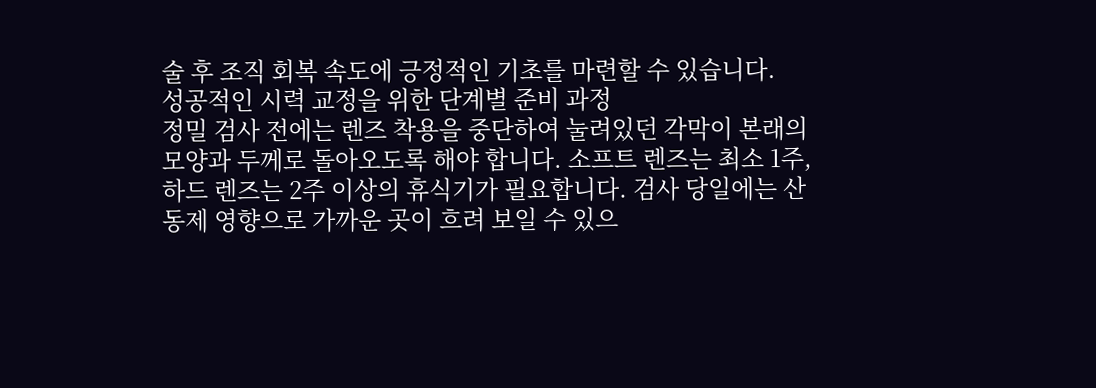술 후 조직 회복 속도에 긍정적인 기초를 마련할 수 있습니다.
성공적인 시력 교정을 위한 단계별 준비 과정
정밀 검사 전에는 렌즈 착용을 중단하여 눌려있던 각막이 본래의 모양과 두께로 돌아오도록 해야 합니다. 소프트 렌즈는 최소 1주, 하드 렌즈는 2주 이상의 휴식기가 필요합니다. 검사 당일에는 산동제 영향으로 가까운 곳이 흐려 보일 수 있으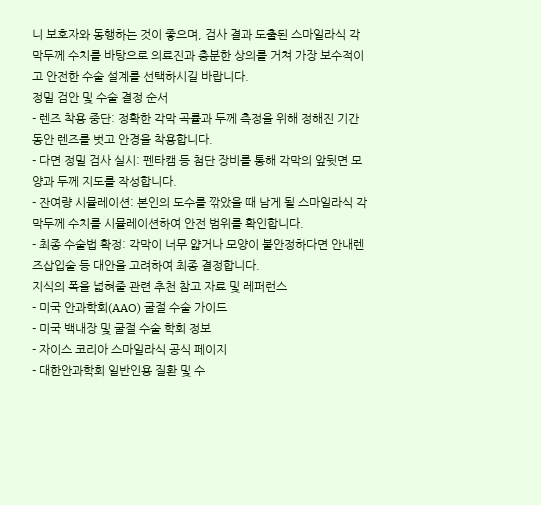니 보호자와 동행하는 것이 좋으며, 검사 결과 도출된 스마일라식 각막두께 수치를 바탕으로 의료진과 충분한 상의를 거쳐 가장 보수적이고 안전한 수술 설계를 선택하시길 바랍니다.
정밀 검안 및 수술 결정 순서
- 렌즈 착용 중단: 정확한 각막 곡률과 두께 측정을 위해 정해진 기간 동안 렌즈를 벗고 안경을 착용합니다.
- 다면 정밀 검사 실시: 펜타캠 등 첨단 장비를 통해 각막의 앞뒷면 모양과 두께 지도를 작성합니다.
- 잔여량 시뮬레이션: 본인의 도수를 깎았을 때 남게 될 스마일라식 각막두께 수치를 시뮬레이션하여 안전 범위를 확인합니다.
- 최종 수술법 확정: 각막이 너무 얇거나 모양이 불안정하다면 안내렌즈삽입술 등 대안을 고려하여 최종 결정합니다.
지식의 폭을 넓혀줄 관련 추천 참고 자료 및 레퍼런스
- 미국 안과학회(AAO) 굴절 수술 가이드
- 미국 백내장 및 굴절 수술 학회 정보
- 자이스 코리아 스마일라식 공식 페이지
- 대한안과학회 일반인용 질환 및 수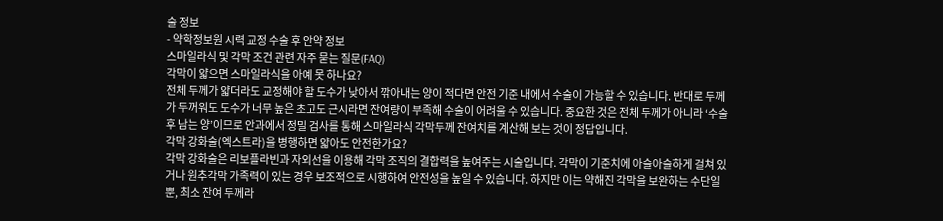술 정보
- 약학정보원 시력 교정 수술 후 안약 정보
스마일라식 및 각막 조건 관련 자주 묻는 질문(FAQ)
각막이 얇으면 스마일라식을 아예 못 하나요?
전체 두께가 얇더라도 교정해야 할 도수가 낮아서 깎아내는 양이 적다면 안전 기준 내에서 수술이 가능할 수 있습니다. 반대로 두께가 두꺼워도 도수가 너무 높은 초고도 근시라면 잔여량이 부족해 수술이 어려울 수 있습니다. 중요한 것은 전체 두께가 아니라 ‘수술 후 남는 양’이므로 안과에서 정밀 검사를 통해 스마일라식 각막두께 잔여치를 계산해 보는 것이 정답입니다.
각막 강화술(엑스트라)을 병행하면 얇아도 안전한가요?
각막 강화술은 리보플라빈과 자외선을 이용해 각막 조직의 결합력을 높여주는 시술입니다. 각막이 기준치에 아슬아슬하게 걸쳐 있거나 원추각막 가족력이 있는 경우 보조적으로 시행하여 안전성을 높일 수 있습니다. 하지만 이는 약해진 각막을 보완하는 수단일 뿐, 최소 잔여 두께라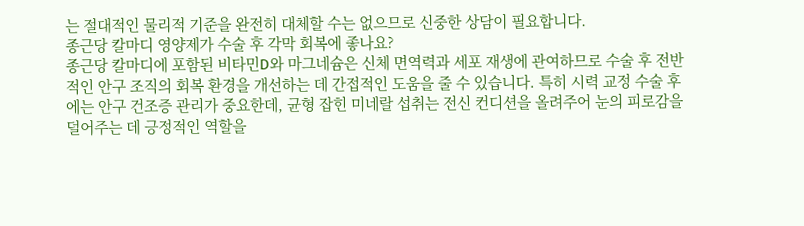는 절대적인 물리적 기준을 완전히 대체할 수는 없으므로 신중한 상담이 필요합니다.
종근당 칼마디 영양제가 수술 후 각막 회복에 좋나요?
종근당 칼마디에 포함된 비타민D와 마그네슘은 신체 면역력과 세포 재생에 관여하므로 수술 후 전반적인 안구 조직의 회복 환경을 개선하는 데 간접적인 도움을 줄 수 있습니다. 특히 시력 교정 수술 후에는 안구 건조증 관리가 중요한데, 균형 잡힌 미네랄 섭취는 전신 컨디션을 올려주어 눈의 피로감을 덜어주는 데 긍정적인 역할을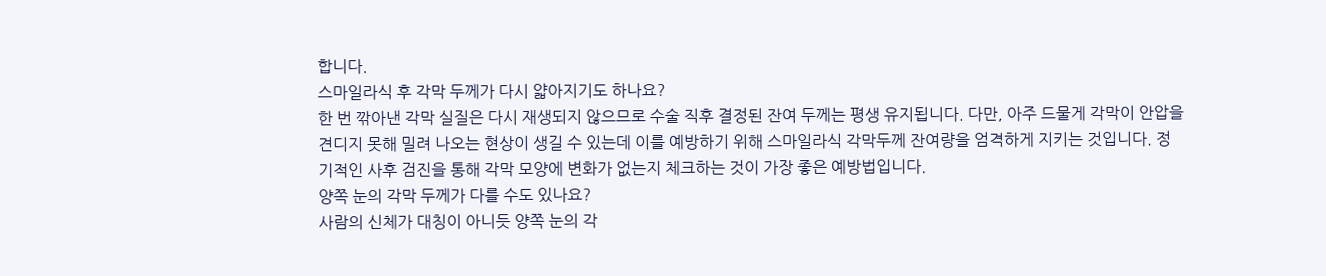합니다.
스마일라식 후 각막 두께가 다시 얇아지기도 하나요?
한 번 깎아낸 각막 실질은 다시 재생되지 않으므로 수술 직후 결정된 잔여 두께는 평생 유지됩니다. 다만, 아주 드물게 각막이 안압을 견디지 못해 밀려 나오는 현상이 생길 수 있는데 이를 예방하기 위해 스마일라식 각막두께 잔여량을 엄격하게 지키는 것입니다. 정기적인 사후 검진을 통해 각막 모양에 변화가 없는지 체크하는 것이 가장 좋은 예방법입니다.
양쪽 눈의 각막 두께가 다를 수도 있나요?
사람의 신체가 대칭이 아니듯 양쪽 눈의 각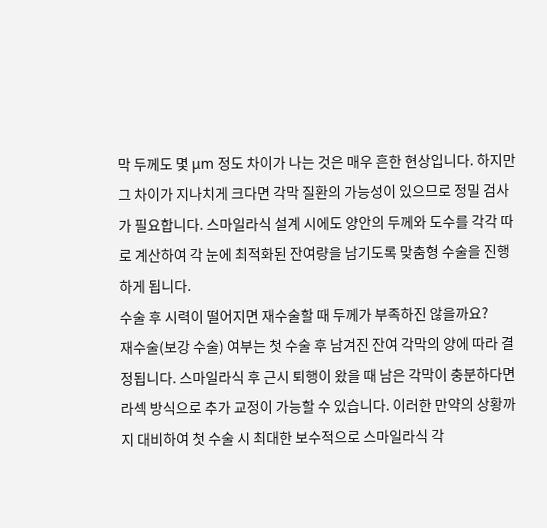막 두께도 몇 μm 정도 차이가 나는 것은 매우 흔한 현상입니다. 하지만 그 차이가 지나치게 크다면 각막 질환의 가능성이 있으므로 정밀 검사가 필요합니다. 스마일라식 설계 시에도 양안의 두께와 도수를 각각 따로 계산하여 각 눈에 최적화된 잔여량을 남기도록 맞춤형 수술을 진행하게 됩니다.
수술 후 시력이 떨어지면 재수술할 때 두께가 부족하진 않을까요?
재수술(보강 수술) 여부는 첫 수술 후 남겨진 잔여 각막의 양에 따라 결정됩니다. 스마일라식 후 근시 퇴행이 왔을 때 남은 각막이 충분하다면 라섹 방식으로 추가 교정이 가능할 수 있습니다. 이러한 만약의 상황까지 대비하여 첫 수술 시 최대한 보수적으로 스마일라식 각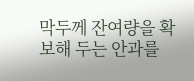막두께 잔여량을 확보해 두는 안과를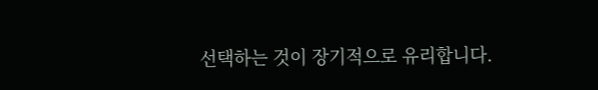선택하는 것이 장기적으로 유리합니다.